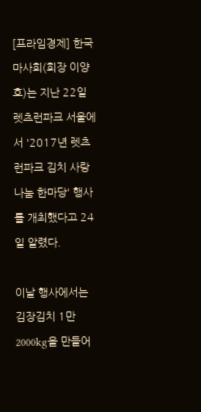[프라임경제] 한국마사회(회장 이양호)는 지난 22일 렛츠런파크 서울에서 '2017년 렛츠런파크 김치 사랑 나눔 한마당' 행사를 개최했다고 24일 알렸다.

이날 행사에서는 김장김치 1만2000kg을 만들어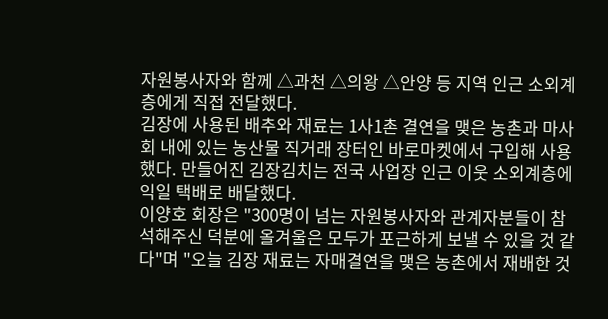자원봉사자와 함께 △과천 △의왕 △안양 등 지역 인근 소외계층에게 직접 전달했다.
김장에 사용된 배추와 재료는 1사1촌 결연을 맺은 농촌과 마사회 내에 있는 농산물 직거래 장터인 바로마켓에서 구입해 사용했다. 만들어진 김장김치는 전국 사업장 인근 이웃 소외계층에 익일 택배로 배달했다.
이양호 회장은 "300명이 넘는 자원봉사자와 관계자분들이 참석해주신 덕분에 올겨울은 모두가 포근하게 보낼 수 있을 것 같다"며 "오늘 김장 재료는 자매결연을 맺은 농촌에서 재배한 것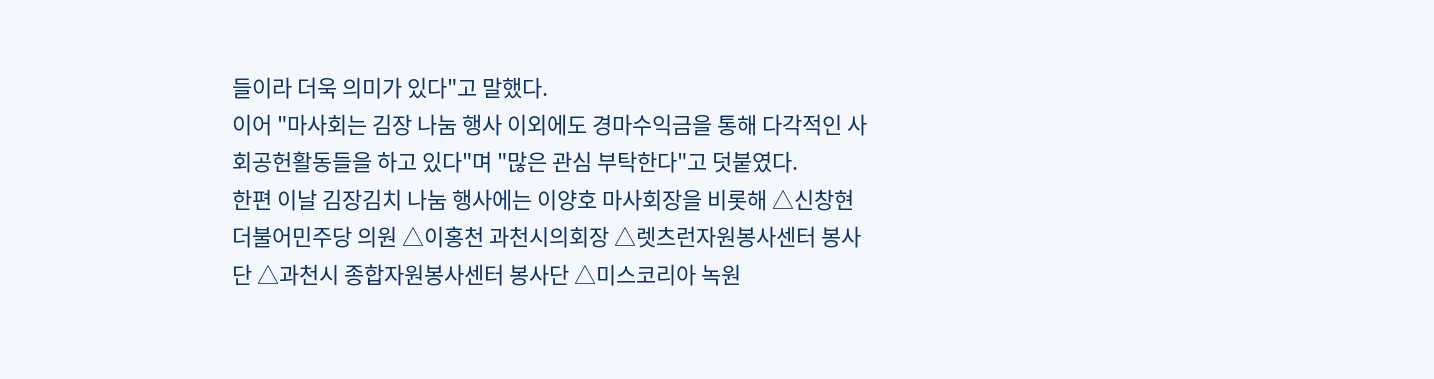들이라 더욱 의미가 있다"고 말했다.
이어 "마사회는 김장 나눔 행사 이외에도 경마수익금을 통해 다각적인 사회공헌활동들을 하고 있다"며 "많은 관심 부탁한다"고 덧붙였다.
한편 이날 김장김치 나눔 행사에는 이양호 마사회장을 비롯해 △신창현 더불어민주당 의원 △이홍천 과천시의회장 △렛츠런자원봉사센터 봉사단 △과천시 종합자원봉사센터 봉사단 △미스코리아 녹원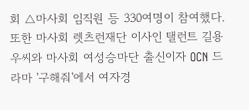회 △마사회 임직원 등 330여명이 참여했다.
또한 마사회 렛츠런재단 이사인 탤런트 길용우씨와 마사회 여성승마단 출신이자 OCN 드라마 '구해줘'에서 여자경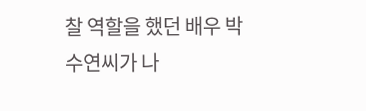찰 역할을 했던 배우 박수연씨가 나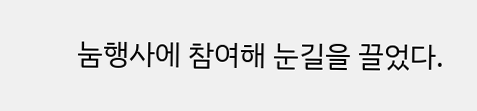눔행사에 참여해 눈길을 끌었다.